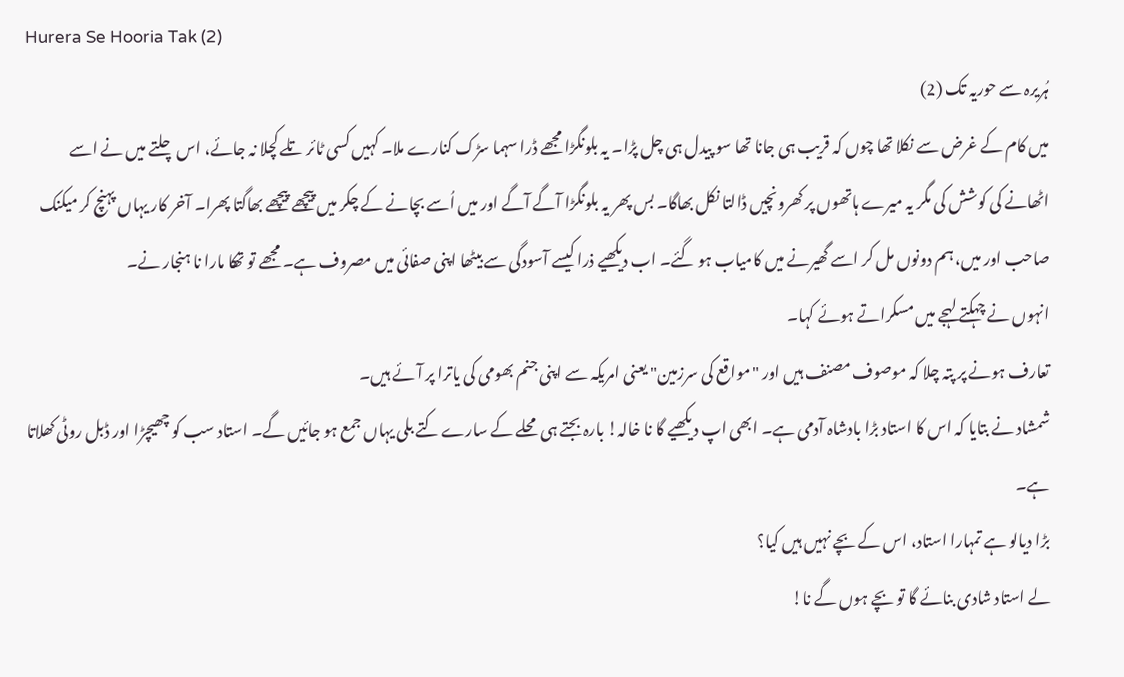Hurera Se Hooria Tak (2)
ہُریرہ سے حوریہ تک (2)
میں کام کے غرض سے نکلا تھا چوں کہ قریب ہی جانا تھا سو پیدل ہی چل پڑا۔ یہ بلونگڑا مجھے ڈرا سہما سڑک کنارے ملا۔ کہیں کسی ٹائر تلے کچلا نہ جائے، اس چلتے میں نے اسے اٹھانے کی کوشش کی مگر یہ میرے ہاتھوں پر کھرونچیں ڈالتا نکل بھاگا۔ بس پھر یہ بلونگڑا آگے آگے اور میں اُسے بچانے کے چکر میں پیچھے پیچھے بھاگتا پھرا۔ آخر کار یہاں پہنچ کر میکنک صاحب اور میں، ہم دونوں مل کر اسے گھیرنے میں کامیاب ہو گئے۔ اب دیکھیے ذرا کیسے آسودگی سے بیٹھا اپنی صفائی میں مصروف ہے۔ مجھے تو تھکا مارا نا ہنجار نے۔
انہوں نے چہکتے لہجے میں مسکراتے ہوئے کہا۔
تعارف ہونے پر پتہ چلا کہ موصوف مصنف ہیں اور "مواقع کی سرزمین" یعنی امریکہ سے اپنی جنم بھومی کی یاترا پر آئے ہیں۔
شمشاد نے بتایا کہ اس کا استاد بڑا بادشاہ آدمی ہے۔ ابھی اپ دیکھیے گا نا خالہ! بارہ بجتے ہی محلے کے سارے کتے بلی یہاں جمع ہو جائیں گے۔ استاد سب کو چھیچڑا اور ڈبل روٹی کھلاتا ہے۔
بڑا دیالو ہے تمہارا استاد، اس کے بچے نہیں ہیں کیا؟
لے استاد شادی بنائے گا تو بچے ہوں گے نا!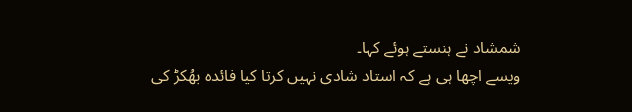شمشاد نے ہنستے ہوئے کہا۔
ویسے اچھا ہی ہے کہ استاد شادی نہیں کرتا کیا فائدہ بھُکڑ کی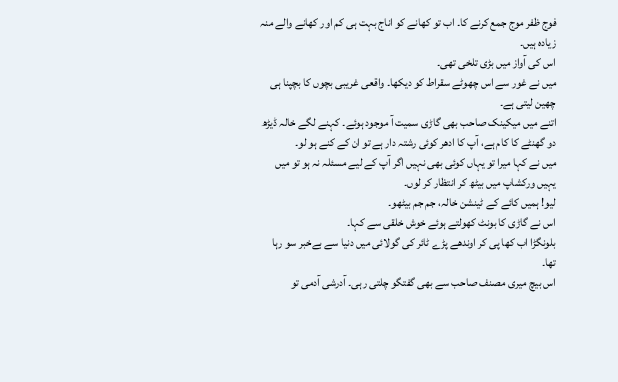فوج ظفر موج جمع کرنے کا۔ اب تو کھانے کو اناج بہت ہی کم اور کھانے والے منہ زیادہ ہیں۔
اس کی آواز میں بڑی تلخی تھی۔
میں نے غور سے اس چھوٹے سقراط کو دیکھا۔ واقعی غریبی بچوں کا بچپنا ہی چھین لیتی ہے۔
اتنے میں میکینک صاحب بھی گاڑی سمیت آ موجود ہوئے۔ کہنے لگے خالہ ڈیڑھ دو گھنٹے کا کام ہے، آپ کا ادھر کوئی رشتہ دار ہے تو ان کے کنے ہو لو۔
میں نے کہا میرا تو یہاں کوئی بھی نہیں اگر آپ کے لیے مسئلہ نہ ہو تو میں یہیں ورکشاپ میں بیٹھ کر انتظار کر لوں۔
لیو! ہمیں کائے کے ٹینشن خالہ، جم جم بیٹھو۔
اس نے گاڑی کا بونٹ کھولتے ہوئے خوش خلقی سے کہا۔
بلونگڑا اب کھا پی کر اوندھے پڑے ٹائر کی گولائی میں دنیا سے بےخبر سو رہا تھا۔
اس بیچ میری مصنف صاحب سے بھی گفتگو چلتی رہی۔ آدرشی آدمی تو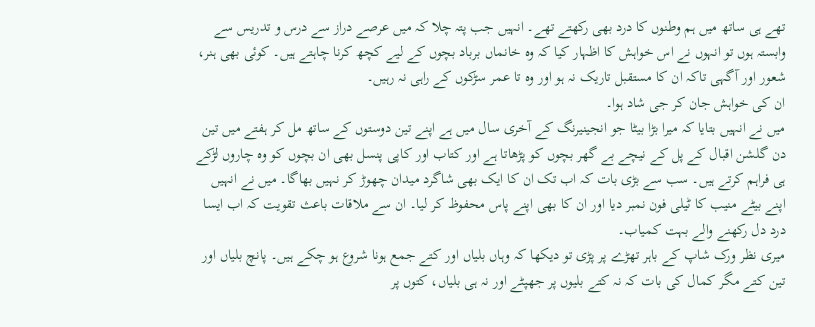تھے ہی ساتھ میں ہم وطنوں کا درد بھی رکھتے تھے۔ انہیں جب پتہ چلا کہ میں عرصے دراز سے درس و تدریس سے وابستہ ہوں تو انہوں نے اس خواہش کا اظہار کیا کہ وہ خانماں برباد بچوں کے لیے کچھ کرنا چاہتے ہیں۔ کوئی بھی ہنر، شعور اور آگہی تاکہ ان کا مستقبل تاریک نہ ہو اور وہ تا عمر سڑکوں کے راہی نہ رہیں۔
ان کی خواہش جان کر جی شاد ہوا۔
میں نے انہیں بتایا کہ میرا بڑا بیٹا جو انجینیرنگ کے آخری سال میں ہے اپنے تین دوستوں کے ساتھ مل کر ہفتے میں تین دن گلشن اقبال کے پل کے نیچے بے گھر بچوں کو پڑھاتا ہے اور کتاب اور کاپی پنسل بھی ان بچوں کو وہ چاروں لڑکے ہی فراہم کرتے ہیں۔ سب سے بڑی بات کہ اب تک ان کا ایک بھی شاگرد میدان چھوڑ کر نہیں بھاگا۔ میں نے انہیں اپنے بیٹے منیب کا ٹیلی فون نمبر دیا اور ان کا بھی اپنے پاس محفوظ کر لیا۔ ان سے ملاقات باعث تقویت کہ اب ایسا درد دل رکھنے والے بہت کمیاب۔
میری نظر ورک شاپ کے باہر تھڑے پر پڑی تو دیکھا کہ وہاں بلیاں اور کتے جمع ہونا شروع ہو چکے ہیں۔ پانچ بلیاں اور تین کتے مگر کمال کی بات کہ نہ کتے بلیوں پر جھپٹے اور نہ ہی بلیاں، کتوں پر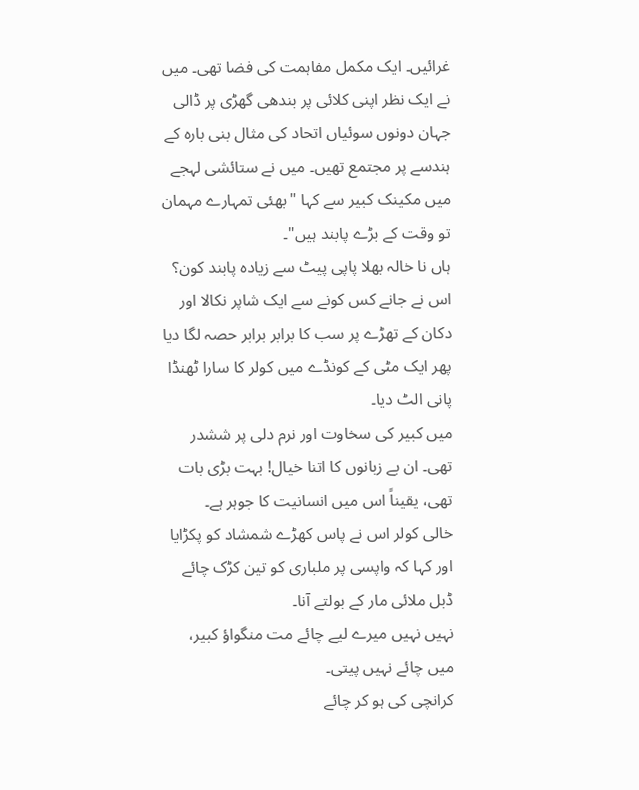غرائیں۔ ایک مکمل مفاہمت کی فضا تھی۔ میں نے ایک نظر اپنی کلائی پر بندھی گھڑی پر ڈالی جہان دونوں سوئیاں اتحاد کی مثال بنی بارہ کے ہندسے پر مجتمع تھیں۔ میں نے ستائشی لہجے میں مکینک کبیر سے کہا "بھئی تمہارے مہمان تو وقت کے بڑے پابند ہیں"۔
ہاں نا خالہ بھلا پاپی پیٹ سے زیادہ پابند کون؟
اس نے جانے کس کونے سے ایک شاپر نکالا اور دکان کے تھڑے پر سب کا برابر برابر حصہ لگا دیا پھر ایک مٹی کے کونڈے میں کولر کا سارا ٹھنڈا پانی الٹ دیا۔
میں کبیر کی سخاوت اور نرم دلی پر ششدر تھی۔ ان بے زبانوں کا اتنا خیال! بہت بڑی بات تھی، یقیناً اس میں انسانیت کا جوہر ہے۔
خالی کولر اس نے پاس کھڑے شمشاد کو پکڑایا اور کہا کہ واپسی پر ملباری کو تین کڑک چائے ڈبل ملائی مار کے بولتے آنا۔
نہیں نہیں میرے لیے چائے مت منگواؤ کبیر، میں چائے نہیں پیتی۔
کرانچی کی ہو کر چائے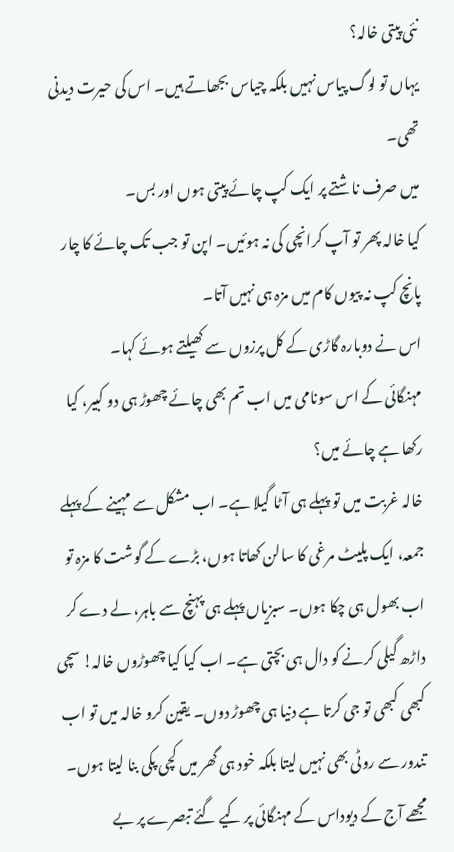نئی پیتی خالہ؟
یہاں تو لوگ پیاس نہیں بلکہ چیاس بجھاتے ہیں۔ اس کی حیرت دیدنی تھی۔
میں صرف ناشتے پر ایک کپ چائے پیتی ہوں اور بس۔
کیا خالہ پھر تو آپ کرانچی کی نہ ہوئیں۔ اپن تو جب تک چائے کا چار پانچ کپ نہ پیوں کام میں مزہ ہی نہیں آتا۔
اس نے دوبارہ گاڑی کے کل پرزوں سے کھیلتے ہوئے کہا۔
مہنگائی کے اس سونامی میں اب تم بھی چائے چھوڑ ہی دو کبیر، کیا رکھا ہے چائے میں؟
خالہ غربت میں تو پہلے ہی آٹا گیلا ہے۔ اب مشکل سے مہینے کے پہلے جمعہ، ایک پلیٹ مرغی کا سالن کھاتا ہوں، بڑے کے گوشت کا مزہ تو اب بھول ہی چکا ہوں۔ سبزیاں پہلے ہی پہنچ سے باہر، لے دے کر داڑھ گیلی کرنے کو دال ہی بچتی ہے۔ اب کیا کیا چھوڑوں خالہ! سچی کبھی کبھی تو جی کرتا ہے دنیا ہی چھوڑ دوں۔ یقین کرو خالہ میں تو اب تندور سے روٹی بھی نہیں لیتا بلکہ خود ہی گھر میں کچی پکی بنا لیتا ہوں۔
مجھے آج کے دیوداس کے مہنگائی پر کیے گئے تبصرے پر بے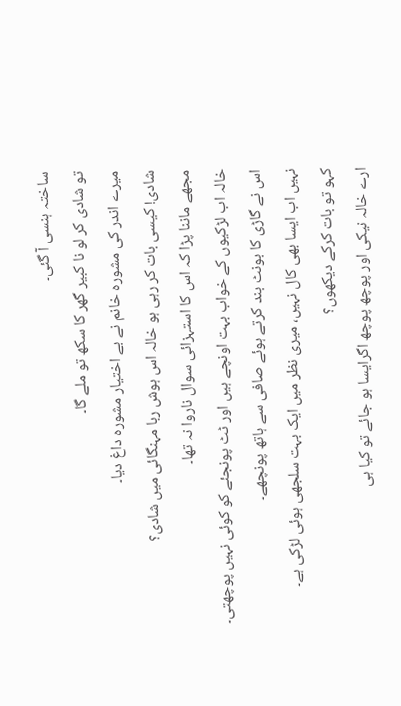ساختہ ہنسی آ گئی۔
تو شادی کر لو نا کبیر گھر کا سکھ تو ملے گا۔
میرے اندر کی مشورہ خانم نے بے اختیار مشورہ داغ دیا۔
شادی! کیسی بات کر رہی ہو خالہ اس ہوش ربا مہنگائی میں شادی؟
مجھے ماننا پڑا کہ اس کا استہزائی سوال ناروا نہ تھا۔
خالہ اب لڑکیوں کے خواب بہت اونچے ہیں اور ٹٹ پونجئے کو کوئی نہیں پوچھتی۔
اس نے گاڑی کا بونٹ بند کرتے ہوئے صافی سے ہاتھ پونچھے۔
نہیں اب ایسا بھی کال نہیں، میری نظر میں ایک بہت سلجھی ہوئی لڑکی ہے۔
کہو تو بات کرکے دیکھوں؟
ارے خالہ نیکی اور پوچھ پوچھ اگرایسا ہو جائے تو کیا ہی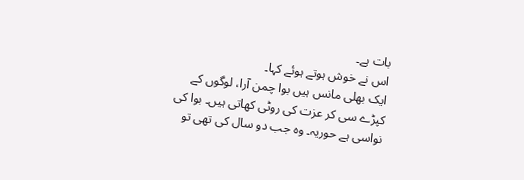بات ہے۔
اس نے خوش ہوتے ہوئے کہا۔
ایک بھلی مانس ہیں بوا چمن آرا، لوگوں کے کپڑے سی کر عزت کی روٹی کھاتی ہیں۔ بوا کی نواسی ہے حوریہ۔ وہ جب دو سال کی تھی تو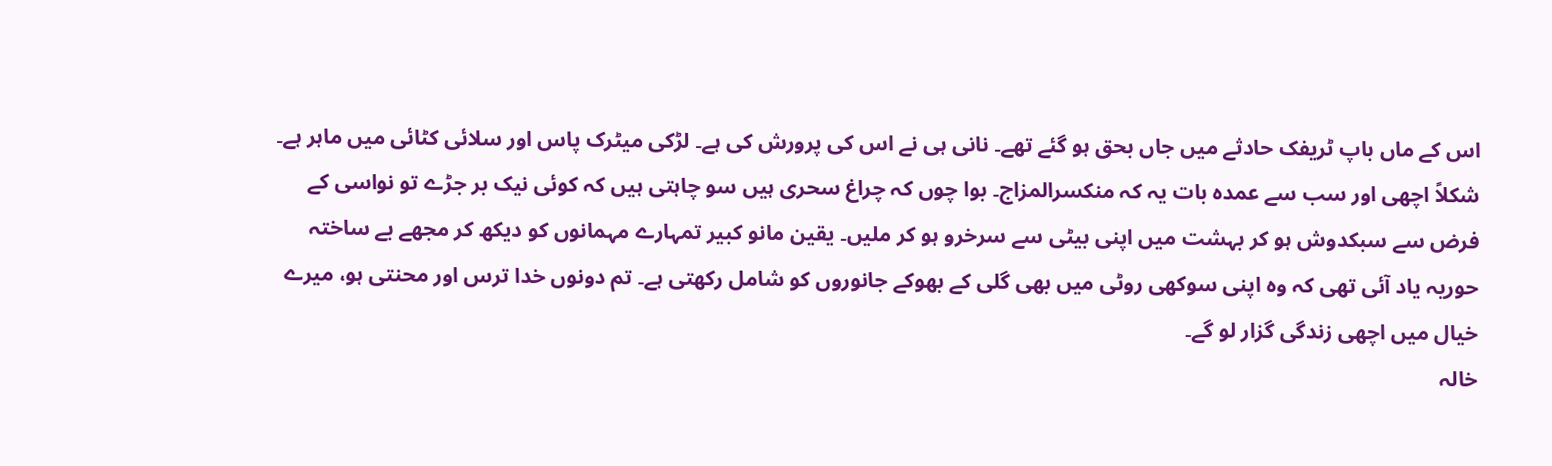اس کے ماں باپ ٹریفک حادثے میں جاں بحق ہو گئے تھے۔ نانی ہی نے اس کی پرورش کی ہے۔ لڑکی میٹرک پاس اور سلائی کٹائی میں ماہر ہے۔ شکلاً اچھی اور سب سے عمدہ بات یہ کہ منکسرالمزاج۔ بوا چوں کہ چراغ سحری ہیں سو چاہتی ہیں کہ کوئی نیک بر جڑے تو نواسی کے فرض سے سبکدوش ہو کر بہشت میں اپنی بیٹی سے سرخرو ہو کر ملیں۔ یقین مانو کبیر تمہارے مہمانوں کو دیکھ کر مجھے بے ساختہ حوریہ یاد آئی تھی کہ وہ اپنی سوکھی روٹی میں بھی گلی کے بھوکے جانوروں کو شامل رکھتی ہے۔ تم دونوں خدا ترس اور محنتی ہو، میرے خیال میں اچھی زندگی گزار لو گے۔
خالہ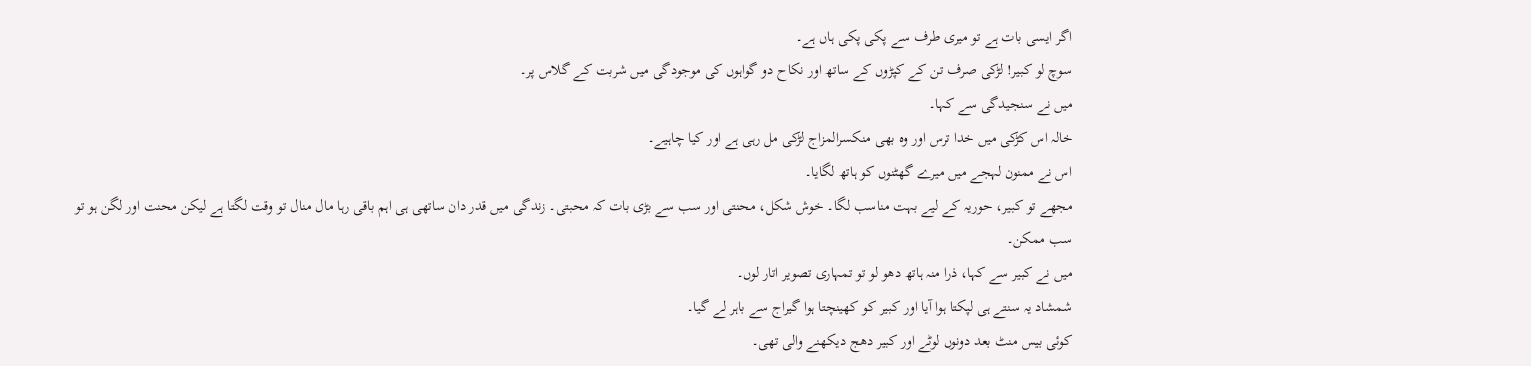اگر ایسی بات ہے تو میری طرف سے پکی پکی ہاں ہے۔
سوچ لو کبیر! لڑکی صرف تن کے کپڑوں کے ساتھ اور نکاح دو گواہوں کی موجودگی میں شربت کے گلاس پر۔
میں نے سنجیدگی سے کہا۔
خالہ اس کڑکی میں خدا ترس اور وہ بھی منکسرالمزاج لڑکی مل رہی ہے اور کیا چاہیے۔
اس نے ممنون لہجے میں میرے گھٹنوں کو ہاتھ لگایا۔
مجھے تو کبیر، حوریہ کے لیے بہت مناسب لگا۔ خوش شکل، محنتی اور سب سے بڑی بات کہ محبتی۔ زندگی میں قدر دان ساتھی ہی اہم باقی رہا مال منال تو وقت لگتا ہے لیکن محنت اور لگن ہو تو سب ممکن۔
میں نے کبیر سے کہا، ذرا منہ ہاتھ دھو لو تو تمہاری تصویر اتار لوں۔
شمشاد یہ سنتے ہی لپکتا ہوا آیا اور کبیر کو کھینچتا ہوا گیراج سے باہر لے گیا۔
کوئی بیس منٹ بعد دونوں لوٹے اور کبیر دھج دیکھنے والی تھی۔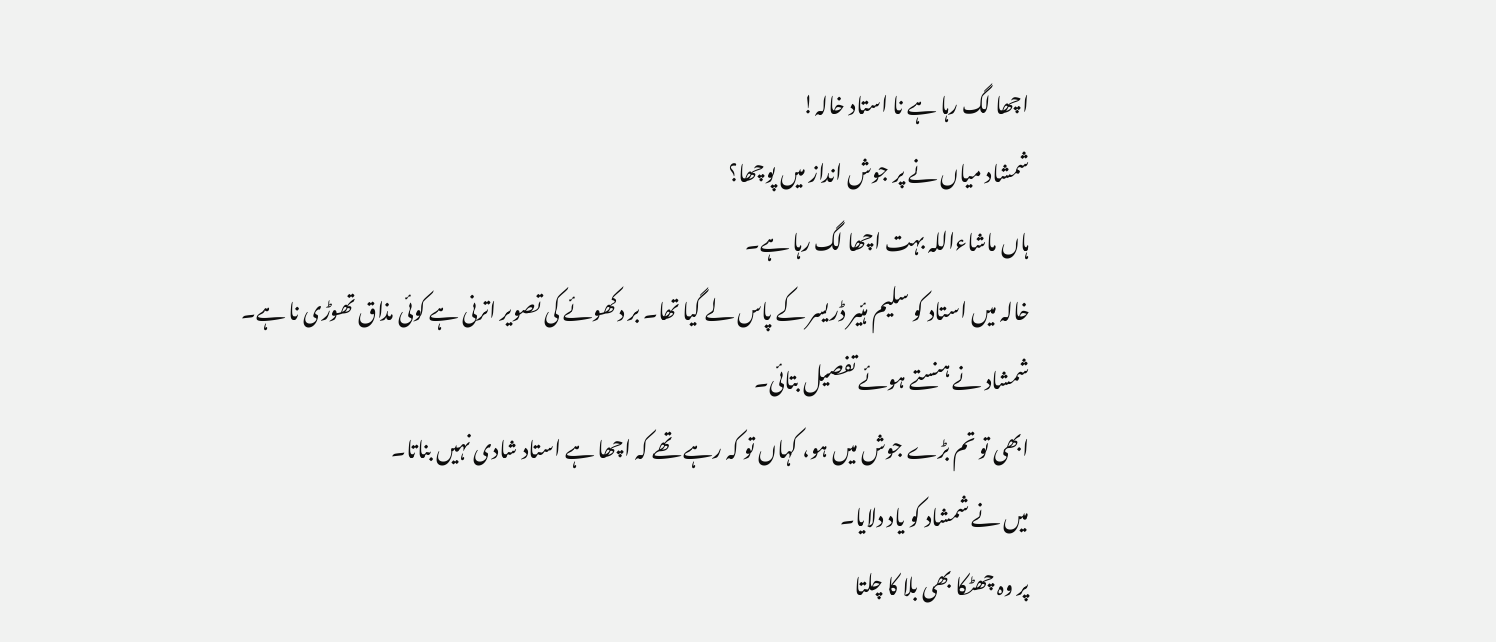اچھا لگ رہا ہے نا استاد خالہ!
شمشاد میاں نے پر جوش انداز میں پوچھا؟
ہاں ماشاءاللہ بہت اچھا لگ رہا ہے۔
خالہ میں استاد کو سلیم ہئیر ڈریسر کے پاس لے گیا تھا۔ بر دکھوئے کی تصویر اترنی ہے کوئی مذاق تھوڑی نا ہے۔
شمشاد نے ہنستے ہوئے تفصیل بتائی۔
ابھی تو تم بڑے جوش میں ہو، کہاں تو کہ رہے تھے کہ اچھا ہے استاد شادی نہیں بناتا۔
میں نے شمشاد کو یاد دلایا۔
پر وہ چھٹکا بھی بلا کا چلتا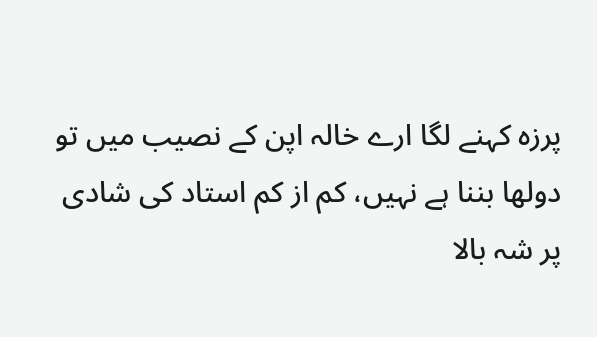پرزہ کہنے لگا ارے خالہ اپن کے نصیب میں تو دولھا بننا ہے نہیں، کم از کم استاد کی شادی پر شہ بالا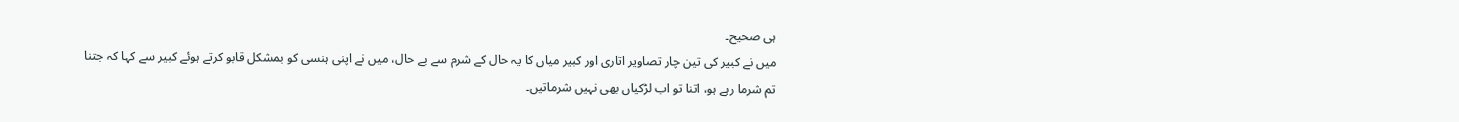ہی صحیح۔
میں نے کبیر کی تین چار تصاویر اتاری اور کبیر میاں کا یہ حال کے شرم سے بے حال، میں نے اپنی ہنسی کو بمشکل قابو کرتے ہوئے کبیر سے کہا کہ جتنا تم شرما رہے ہو، اتنا تو اب لڑکیاں بھی نہیں شرماتیں۔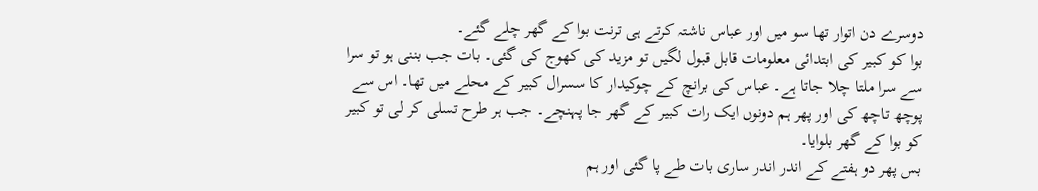دوسرے دن اتوار تھا سو میں اور عباس ناشتہ کرتے ہی ترنت بوا کے گھر چلے گئے۔
بوا کو کبیر کی ابتدائی معلومات قابل قبول لگیں تو مزید کی کھوج کی گئی۔ بات جب بننی ہو تو سرا سے سرا ملتا چلا جاتا ہے۔ عباس کی برانچ کے چوکیدار کا سسرال کبیر کے محلے میں تھا۔ اس سے پوچھ تاچھ کی اور پھر ہم دونوں ایک رات کبیر کے گھر جا پہنچے۔ جب ہر طرح تسلی کر لی تو کبیر کو بوا کے گھر بلوایا۔
بس پھر دو ہفتے کے اندر اندر ساری بات طے پا گئی اور ہم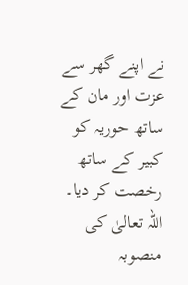نے اپنے گھر سے عزت اور مان کے ساتھ حوریہ کو کبیر کے ساتھ رخصت کر دیا۔
اللہ تعالیٰ کی منصوبہ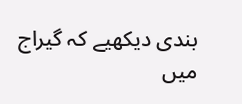بندی دیکھیے کہ گیراج میں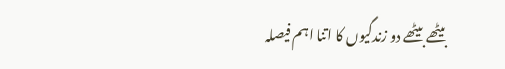بیٹھے بیٹھے دو زندگیوں کا اتنا اہم فیصلہ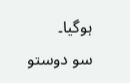ہوگیا۔
سو دوستو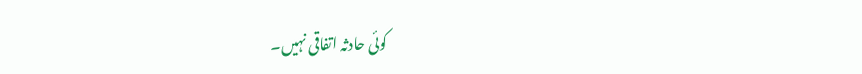کوئی حادثہ اتفاقی نہیں۔